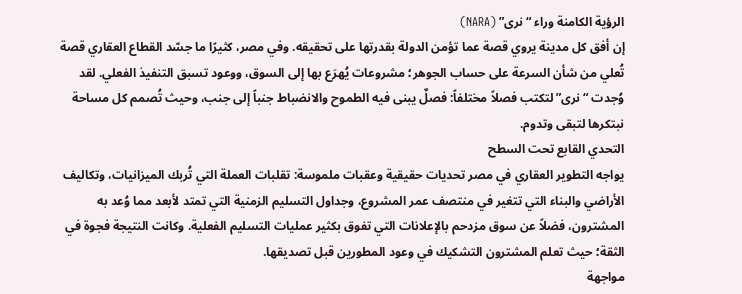الرؤية الكامنة وراء “نرى” (NARA)
إن أفق كل مدينة يروي قصة عما تؤمن الدولة بقدرتها على تحقيقه. وفي مصر، كثيرًا ما جسّد القطاع العقاري قصة تُعلي من شأن السرعة على حساب الجوهر؛ مشروعات يُهرَع بها إلى السوق، ووعود تسبق التنفيذ الفعلي. لقد وُجدت “نرى” لتكتب فصلاً مختلفاً: فصلٌ يبنى فيه الطموح والانضباط جنباً إلى جنب، وحيث تُصمم كل مساحة نبتكرها لتبقى وتدوم.
التحدي القابع تحت السطح
يواجه التطوير العقاري في مصر تحديات حقيقية وعقبات ملموسة: تقلبات العملة التي تُربك الميزانيات، وتكاليف الأراضي والبناء التي تتغير في منتصف عمر المشروع، وجداول التسليم الزمنية التي تمتد لأبعد مما وُعد به المشترون، فضلاً عن سوق مزدحم بالإعلانات التي تفوق بكثير عمليات التسليم الفعلية. وكانت النتيجة فجوة في الثقة؛ حيث تعلم المشترون التشكيك في وعود المطورين قبل تصديقها.
مواجهة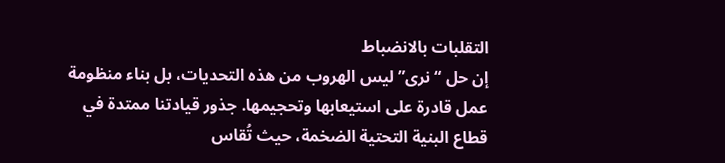التقلبات بالانضباط
إن حل “نرى” ليس الهروب من هذه التحديات، بل بناء منظومة عمل قادرة على استيعابها وتحجيمها. جذور قيادتنا ممتدة في قطاع البنية التحتية الضخمة، حيث تُقاس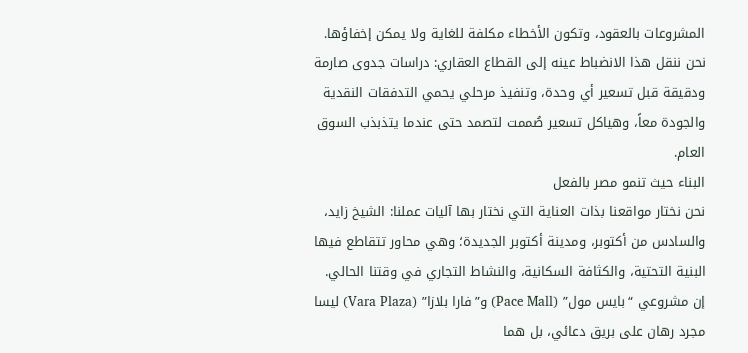المشروعات بالعقود، وتكون الأخطاء مكلفة للغاية ولا يمكن إخفاؤها. نحن ننقل هذا الانضباط عينه إلى القطاع العقاري: دراسات جدوى صارمة ودقيقة قبل تسعير أي وحدة، وتنفيذ مرحلي يحمي التدفقات النقدية والجودة معاً، وهياكل تسعير صُممت لتصمد حتى عندما يتذبذب السوق العام.
البناء حيث تنمو مصر بالفعل
نحن نختار مواقعنا بذات العناية التي نختار بها آليات عملنا: الشيخ زايد، والسادس من أكتوبر، ومدينة أكتوبر الجديدة؛ وهي محاور تتقاطع فيها البنية التحتية، والكثافة السكانية، والنشاط التجاري في وقتنا الحالي. إن مشروعي “بايس مول” (Pace Mall) و”فارا بلازا” (Vara Plaza) ليسا مجرد رهان على بريق دعائي، بل هما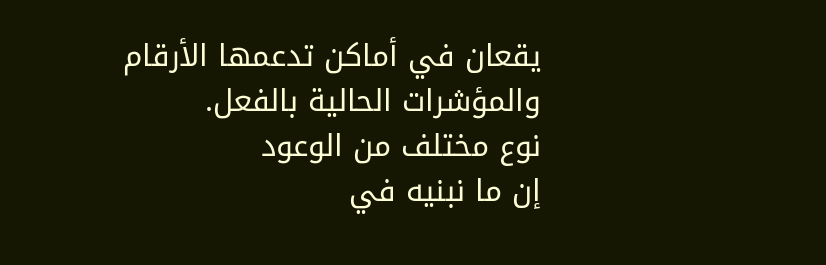يقعان في أماكن تدعمها الأرقام والمؤشرات الحالية بالفعل.
نوع مختلف من الوعود
إن ما نبنيه في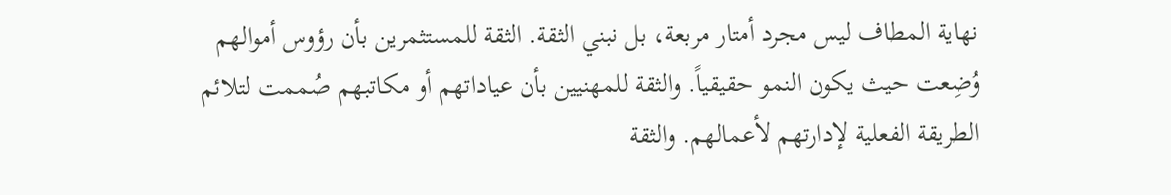نهاية المطاف ليس مجرد أمتار مربعة، بل نبني الثقة. الثقة للمستثمرين بأن رؤوس أموالهم وُضِعت حيث يكون النمو حقيقياً. والثقة للمهنيين بأن عياداتهم أو مكاتبهم صُممت لتلائم الطريقة الفعلية لإدارتهم لأعمالهم. والثقة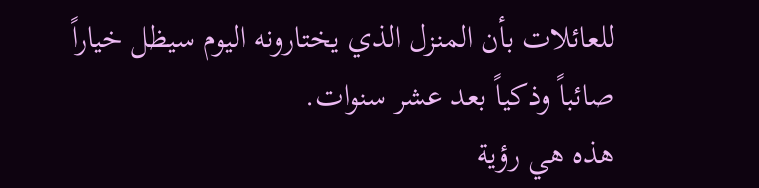للعائلات بأن المنزل الذي يختارونه اليوم سيظل خياراً صائباً وذكياً بعد عشر سنوات.
هذه هي رؤية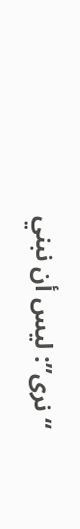“نرى”: ليس أن نبني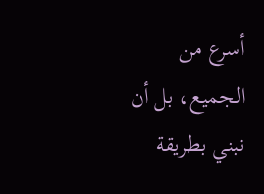أسرع من الجميع، بل أن نبني بطريقة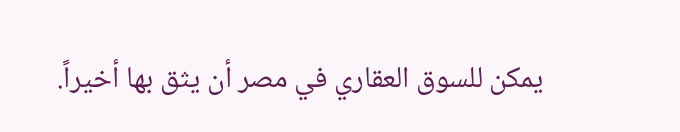يمكن للسوق العقاري في مصر أن يثق بها أخيراً.